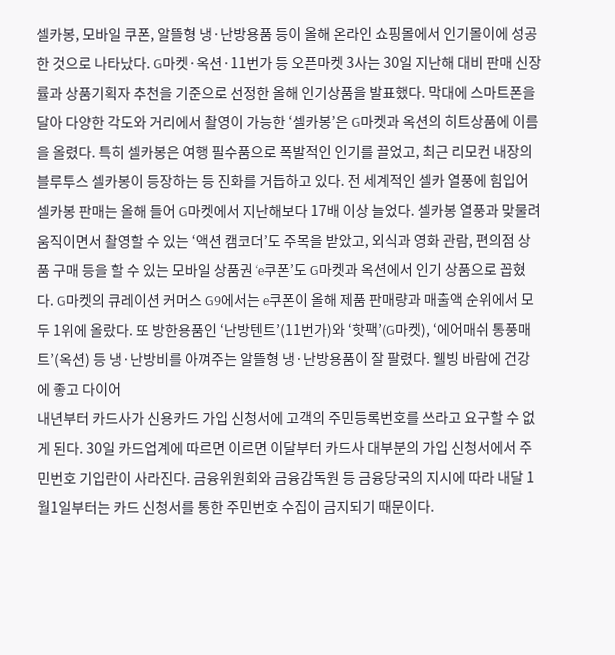셀카봉, 모바일 쿠폰, 알뜰형 냉·난방용품 등이 올해 온라인 쇼핑몰에서 인기몰이에 성공한 것으로 나타났다. G마켓·옥션·11번가 등 오픈마켓 3사는 30일 지난해 대비 판매 신장률과 상품기획자 추천을 기준으로 선정한 올해 인기상품을 발표했다. 막대에 스마트폰을 달아 다양한 각도와 거리에서 촬영이 가능한 ‘셀카봉’은 G마켓과 옥션의 히트상품에 이름을 올렸다. 특히 셀카봉은 여행 필수품으로 폭발적인 인기를 끌었고, 최근 리모컨 내장의 블루투스 셀카봉이 등장하는 등 진화를 거듭하고 있다. 전 세계적인 셀카 열풍에 힘입어 셀카봉 판매는 올해 들어 G마켓에서 지난해보다 17배 이상 늘었다. 셀카봉 열풍과 맞물려 움직이면서 촬영할 수 있는 ‘액션 캠코더’도 주목을 받았고, 외식과 영화 관람, 편의점 상품 구매 등을 할 수 있는 모바일 상품권 ‘e쿠폰’도 G마켓과 옥션에서 인기 상품으로 꼽혔다. G마켓의 큐레이션 커머스 G9에서는 e쿠폰이 올해 제품 판매량과 매출액 순위에서 모두 1위에 올랐다. 또 방한용품인 ‘난방텐트’(11번가)와 ‘핫팩’(G마켓), ‘에어매쉬 통풍매트’(옥션) 등 냉·난방비를 아껴주는 알뜰형 냉·난방용품이 잘 팔렸다. 웰빙 바람에 건강에 좋고 다이어
내년부터 카드사가 신용카드 가입 신청서에 고객의 주민등록번호를 쓰라고 요구할 수 없게 된다. 30일 카드업계에 따르면 이르면 이달부터 카드사 대부분의 가입 신청서에서 주민번호 기입란이 사라진다. 금융위원회와 금융감독원 등 금융당국의 지시에 따라 내달 1월1일부터는 카드 신청서를 통한 주민번호 수집이 금지되기 때문이다.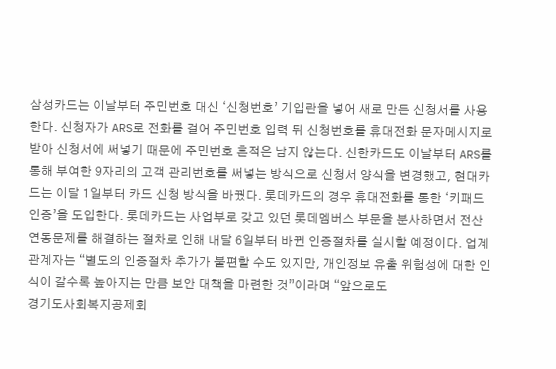삼성카드는 이날부터 주민번호 대신 ‘신청번호’ 기입란을 넣어 새로 만든 신청서를 사용한다. 신청자가 ARS로 전화를 걸어 주민번호 입력 뒤 신청번호를 휴대전화 문자메시지로 받아 신청서에 써넣기 때문에 주민번호 흔적은 남지 않는다. 신한카드도 이날부터 ARS를 통해 부여한 9자리의 고객 관리번호를 써넣는 방식으로 신청서 양식을 변경했고, 현대카드는 이달 1일부터 카드 신청 방식을 바꿨다. 롯데카드의 경우 휴대전화를 통한 ‘키패드 인증’을 도입한다. 롯데카드는 사업부로 갖고 있던 롯데멤버스 부문을 분사하면서 전산 연동문제를 해결하는 절차로 인해 내달 6일부터 바뀐 인증절차를 실시할 예정이다. 업계 관계자는 “별도의 인증절차 추가가 불편할 수도 있지만, 개인정보 유출 위험성에 대한 인식이 갈수록 높아지는 만큼 보안 대책을 마련한 것”이라며 “앞으로도
경기도사회복지공제회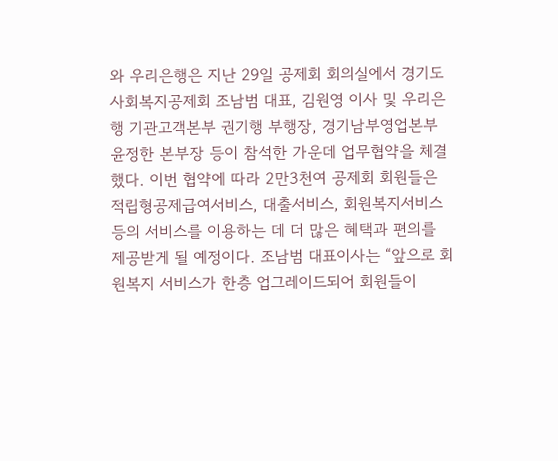와 우리은행은 지난 29일 공제회 회의실에서 경기도사회복지공제회 조남범 대표, 김원영 이사 및 우리은행 기관고객본부 권기행 부행장, 경기남부영업본부 윤정한 본부장 등이 참석한 가운데 업무협약을 체결했다. 이번 협약에 따라 2만3천여 공제회 회원들은 적립형공제급여서비스, 대출서비스, 회원복지서비스 등의 서비스를 이용하는 데 더 많은 혜택과 편의를 제공받게 될 예정이다. 조남범 대표이사는 “앞으로 회원복지 서비스가 한층 업그레이드되어 회원들이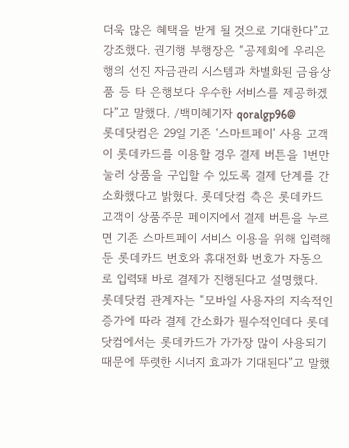더욱 많은 혜택을 받게 될 것으로 기대한다”고 강조했다. 권기행 부행장은 “공제회에 우리은행의 선진 자금관리 시스템과 차별화된 금융상품 등 타 은행보다 우수한 서비스를 제공하겠다”고 말했다. /백미혜기자 qoralgp96@
롯데닷컴은 29일 기존 ‘스마트페이’ 사용 고객이 롯데카드를 이용할 경우 결제 버튼을 1번만 눌러 상품을 구입할 수 있도록 결제 단계를 간소화했다고 밝혔다. 롯데닷컴 측은 롯데카드 고객이 상품주문 페이지에서 결제 버튼을 누르면 기존 스마트페이 서비스 이용을 위해 입력해 둔 롯데카드 번호와 휴대전화 번호가 자동으로 입력돼 바로 결제가 진행된다고 설명했다. 롯데닷컴 관계자는 “모바일 사용자의 지속적인 증가에 따라 결제 간소화가 필수적인데다 롯데닷컴에서는 롯데카드가 가가장 많이 사용되기 때문에 뚜렷한 시너지 효과가 기대된다”고 말했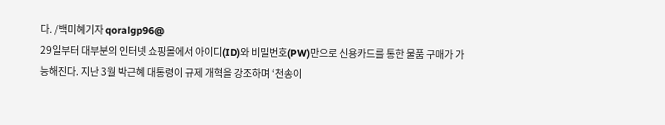다. /백미혜기자 qoralgp96@
29일부터 대부분의 인터넷 쇼핑몰에서 아이디(ID)와 비밀번호(PW)만으로 신용카드를 통한 물품 구매가 가능해진다. 지난 3월 박근혜 대통령이 규제 개혁을 강조하며 ‘천송이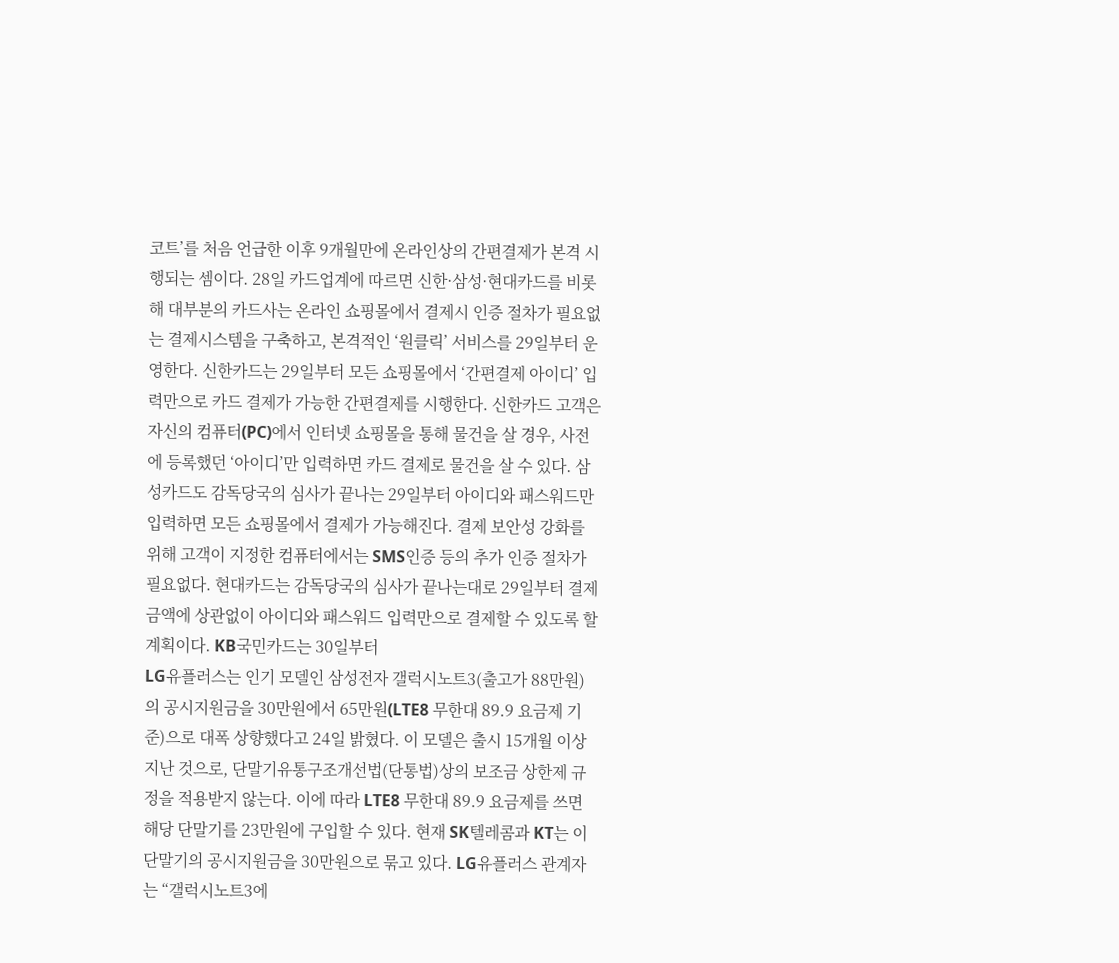코트’를 처음 언급한 이후 9개월만에 온라인상의 간편결제가 본격 시행되는 셈이다. 28일 카드업계에 따르면 신한·삼성·현대카드를 비롯해 대부분의 카드사는 온라인 쇼핑몰에서 결제시 인증 절차가 필요없는 결제시스템을 구축하고, 본격적인 ‘원클릭’ 서비스를 29일부터 운영한다. 신한카드는 29일부터 모든 쇼핑몰에서 ‘간편결제 아이디’ 입력만으로 카드 결제가 가능한 간편결제를 시행한다. 신한카드 고객은 자신의 컴퓨터(PC)에서 인터넷 쇼핑몰을 통해 물건을 살 경우, 사전에 등록했던 ‘아이디’만 입력하면 카드 결제로 물건을 살 수 있다. 삼성카드도 감독당국의 심사가 끝나는 29일부터 아이디와 패스워드만 입력하면 모든 쇼핑몰에서 결제가 가능해진다. 결제 보안성 강화를 위해 고객이 지정한 컴퓨터에서는 SMS인증 등의 추가 인증 절차가 필요없다. 현대카드는 감독당국의 심사가 끝나는대로 29일부터 결제 금액에 상관없이 아이디와 패스워드 입력만으로 결제할 수 있도록 할 계획이다. KB국민카드는 30일부터
LG유플러스는 인기 모델인 삼성전자 갤럭시노트3(출고가 88만원)의 공시지원금을 30만원에서 65만원(LTE8 무한대 89.9 요금제 기준)으로 대폭 상향했다고 24일 밝혔다. 이 모델은 출시 15개월 이상 지난 것으로, 단말기유통구조개선법(단통법)상의 보조금 상한제 규정을 적용받지 않는다. 이에 따라 LTE8 무한대 89.9 요금제를 쓰면 해당 단말기를 23만원에 구입할 수 있다. 현재 SK텔레콤과 KT는 이 단말기의 공시지원금을 30만원으로 묶고 있다. LG유플러스 관계자는 “갤럭시노트3에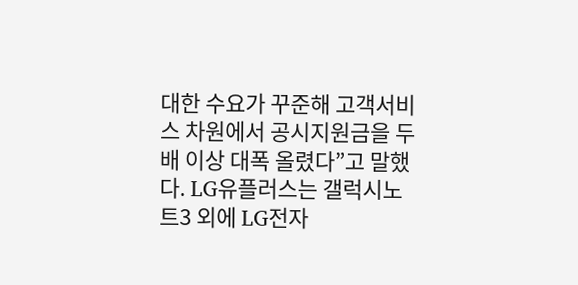대한 수요가 꾸준해 고객서비스 차원에서 공시지원금을 두 배 이상 대폭 올렸다”고 말했다. LG유플러스는 갤럭시노트3 외에 LG전자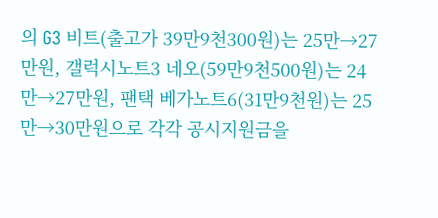의 G3 비트(출고가 39만9천300원)는 25만→27만원, 갤럭시노트3 네오(59만9천500원)는 24만→27만원, 팬택 베가노트6(31만9천원)는 25만→30만원으로 각각 공시지원금을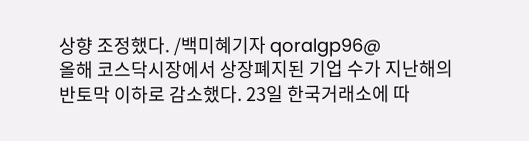상향 조정했다. /백미혜기자 qoralgp96@
올해 코스닥시장에서 상장폐지된 기업 수가 지난해의 반토막 이하로 감소했다. 23일 한국거래소에 따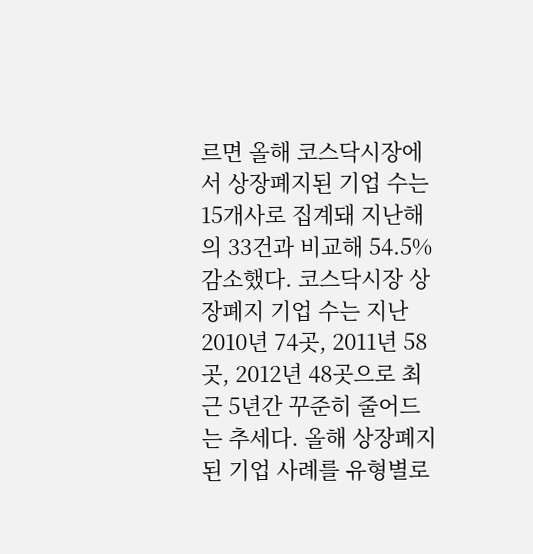르면 올해 코스닥시장에서 상장폐지된 기업 수는 15개사로 집계돼 지난해의 33건과 비교해 54.5% 감소했다. 코스닥시장 상장폐지 기업 수는 지난 2010년 74곳, 2011년 58곳, 2012년 48곳으로 최근 5년간 꾸준히 줄어드는 추세다. 올해 상장폐지된 기업 사례를 유형별로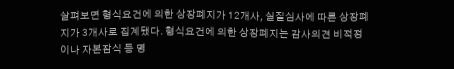살펴보면 형식요건에 의한 상장폐지가 12개사, 실질심사에 따른 상장폐지가 3개사로 집계됐다. 형식요건에 의한 상장폐지는 감사의견 비적정이나 자본잠식 등 명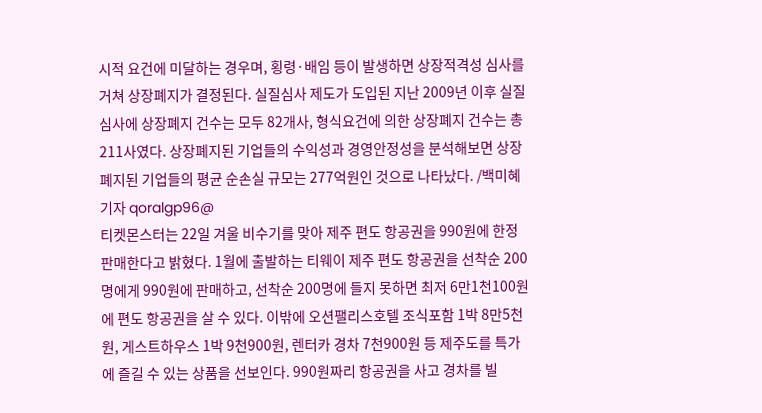시적 요건에 미달하는 경우며, 횡령·배임 등이 발생하면 상장적격성 심사를 거쳐 상장폐지가 결정된다. 실질심사 제도가 도입된 지난 2009년 이후 실질심사에 상장폐지 건수는 모두 82개사, 형식요건에 의한 상장폐지 건수는 총 211사였다. 상장폐지된 기업들의 수익성과 경영안정성을 분석해보면 상장폐지된 기업들의 평균 순손실 규모는 277억원인 것으로 나타났다. /백미혜기자 qoralgp96@
티켓몬스터는 22일 겨울 비수기를 맞아 제주 편도 항공권을 990원에 한정 판매한다고 밝혔다. 1월에 출발하는 티웨이 제주 편도 항공권을 선착순 200명에게 990원에 판매하고, 선착순 200명에 들지 못하면 최저 6만1천100원에 편도 항공권을 살 수 있다. 이밖에 오션팰리스호텔 조식포함 1박 8만5천원, 게스트하우스 1박 9천900원, 렌터카 경차 7천900원 등 제주도를 특가에 즐길 수 있는 상품을 선보인다. 990원짜리 항공권을 사고 경차를 빌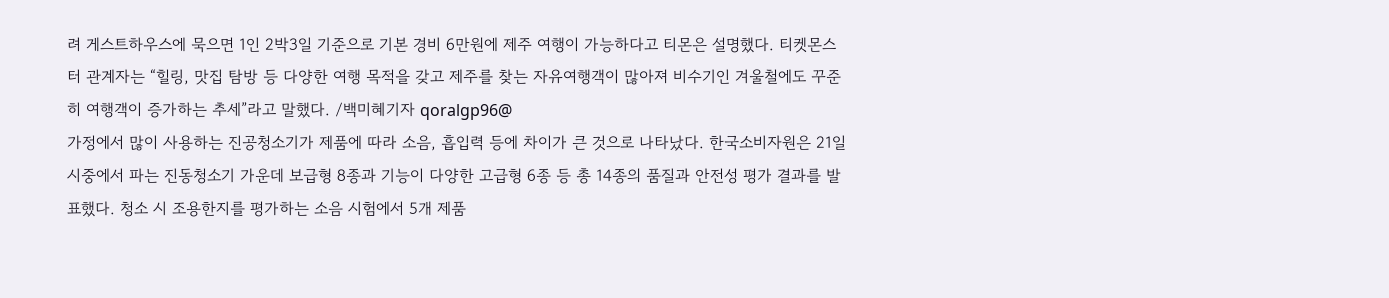려 게스트하우스에 묵으면 1인 2박3일 기준으로 기본 경비 6만원에 제주 여행이 가능하다고 티몬은 설명했다. 티켓몬스터 관계자는 “힐링, 맛집 탐방 등 다양한 여행 목적을 갖고 제주를 찾는 자유여행객이 많아져 비수기인 겨울철에도 꾸준히 여행객이 증가하는 추세”라고 말했다. /백미혜기자 qoralgp96@
가정에서 많이 사용하는 진공청소기가 제품에 따라 소음, 흡입력 등에 차이가 큰 것으로 나타났다. 한국소비자원은 21일 시중에서 파는 진동청소기 가운데 보급형 8종과 기능이 다양한 고급형 6종 등 총 14종의 품질과 안전성 평가 결과를 발표했다. 청소 시 조용한지를 평가하는 소음 시험에서 5개 제품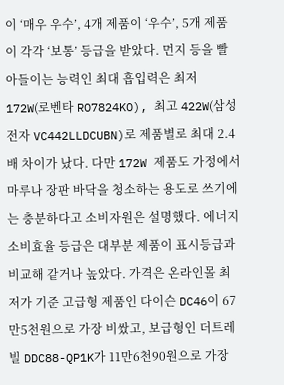이 ‘매우 우수’, 4개 제품이 ‘우수’, 5개 제품이 각각 ‘보통’ 등급을 받았다. 먼지 등을 빨아들이는 능력인 최대 흡입력은 최저 172W(로벤타 RO7824KO), 최고 422W(삼성전자 VC442LLDCUBN)로 제품별로 최대 2.4배 차이가 났다. 다만 172W 제품도 가정에서 마루나 장판 바닥을 청소하는 용도로 쓰기에는 충분하다고 소비자원은 설명했다. 에너지 소비효율 등급은 대부분 제품이 표시등급과 비교해 같거나 높았다. 가격은 온라인몰 최저가 기준 고급형 제품인 다이슨 DC46이 67만5천원으로 가장 비쌌고, 보급형인 더트레빌 DDC88-QP1K가 11만6천90원으로 가장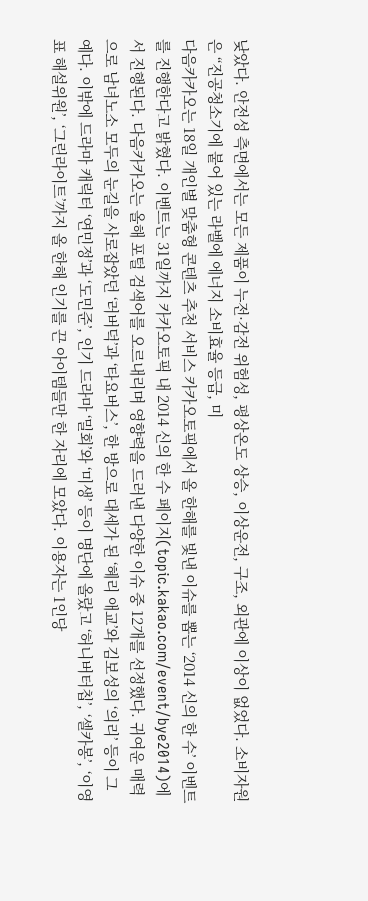낮았다. 안전성 측면에서는 모든 제품이 누전·감전 위험성, 평상온도 상승, 이상운전, 구조, 외관에 이상이 없었다. 소비자원은 “진공청소기에 붙어 있는 라벨에 에너지 소비효율 등급, 미
다음카카오는 18일 개인별 맞춤형 콘텐츠 추천 서비스 카카오토픽에서 올 한해를 빛낸 이슈를 뽑는 ‘2014 신의 한 수’ 이벤트를 진행한다고 밝혔다. 이벤트는 31일까지 카카오토픽 내 2014 신의 한 수 페이지(topic.kakao.com/event/bye2014)에서 진행된다. 다음카카오는 올해 포털 검색어를 오르내리며 영향력을 드러낸 다양한 이슈 중 12개를 선정했다. 귀여운 매력으로 남녀노소 모두의 눈길을 사로잡았던 ‘러버덕’과 ‘타요버스’, 한 방으로 대세가 된 ‘혜리 애교’와 김보성의 ‘의리’ 등이 그 예다. 이밖에 드라마 캐릭터 ‘연민정’과 ‘도민준’, 인기 드라마 ‘밀회’와 ‘미생’ 등이 명단에 올랐고 ‘허니버터칩’, ‘셀카봉’, ‘이영표 해설위원’, ‘그린라이트’까지 올 한해 인기를 끈 아이템들만 한 자리에 모았다. 이용자는 1인당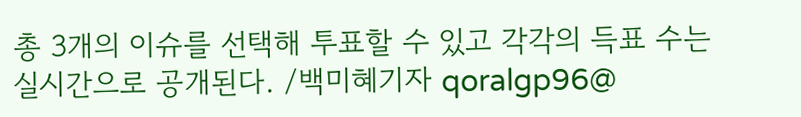총 3개의 이슈를 선택해 투표할 수 있고 각각의 득표 수는 실시간으로 공개된다. /백미혜기자 qoralgp96@